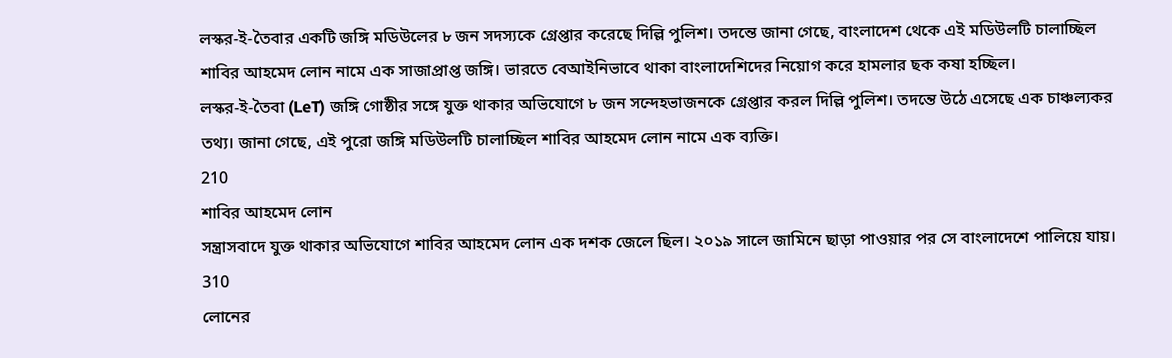লস্কর-ই-তৈবার একটি জঙ্গি মডিউলের ৮ জন সদস্যকে গ্রেপ্তার করেছে দিল্লি পুলিশ। তদন্তে জানা গেছে, বাংলাদেশ থেকে এই মডিউলটি চালাচ্ছিল শাবির আহমেদ লোন নামে এক সাজাপ্রাপ্ত জঙ্গি। ভারতে বেআইনিভাবে থাকা বাংলাদেশিদের নিয়োগ করে হামলার ছক কষা হচ্ছিল।
লস্কর-ই-তৈবা (LeT) জঙ্গি গোষ্ঠীর সঙ্গে যুক্ত থাকার অভিযোগে ৮ জন সন্দেহভাজনকে গ্রেপ্তার করল দিল্লি পুলিশ। তদন্তে উঠে এসেছে এক চাঞ্চল্যকর তথ্য। জানা গেছে, এই পুরো জঙ্গি মডিউলটি চালাচ্ছিল শাবির আহমেদ লোন নামে এক ব্যক্তি।
210
শাবির আহমেদ লোন
সন্ত্রাসবাদে যুক্ত থাকার অভিযোগে শাবির আহমেদ লোন এক দশক জেলে ছিল। ২০১৯ সালে জামিনে ছাড়া পাওয়ার পর সে বাংলাদেশে পালিয়ে যায়।
310
লোনের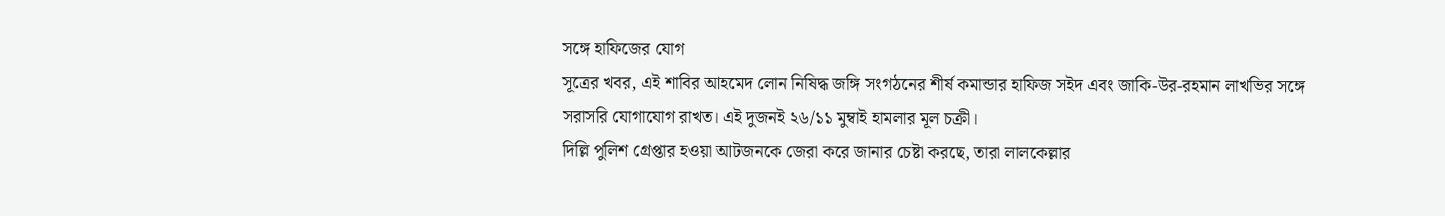সঙ্গে হাফিজের যোগ
সূত্রের খবর, এই শাবির আহমেদ লোন নিষিদ্ধ জঙ্গি সংগঠনের শীর্ষ কমান্ডার হাফিজ সইদ এবং জাকি-উর-রহমান লাখভির সঙ্গে সরাসরি যোগাযোগ রাখত। এই দুজনই ২৬/১১ মুম্বাই হামলার মূল চক্রী।
দিল্লি পুলিশ গ্রেপ্তার হওয়া আটজনকে জেরা করে জানার চেষ্টা করছে, তারা লালকেল্লার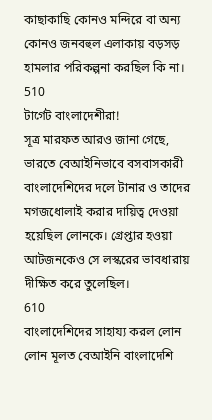কাছাকাছি কোনও মন্দিরে বা অন্য কোনও জনবহুল এলাকায় বড়সড় হামলার পরিকল্পনা করছিল কি না।
510
টার্গেট বাংলাদেশীরা!
সূত্র মারফত আরও জানা গেছে, ভারতে বেআইনিভাবে বসবাসকারী বাংলাদেশিদের দলে টানার ও তাদের মগজধোলাই করার দায়িত্ব দেওয়া হয়েছিল লোনকে। গ্রেপ্তার হওয়া আটজনকেও সে লস্করের ভাবধারায় দীক্ষিত করে তুলেছিল।
610
বাংলাদেশিদের সাহায্য করল লোন
লোন মূলত বেআইনি বাংলাদেশি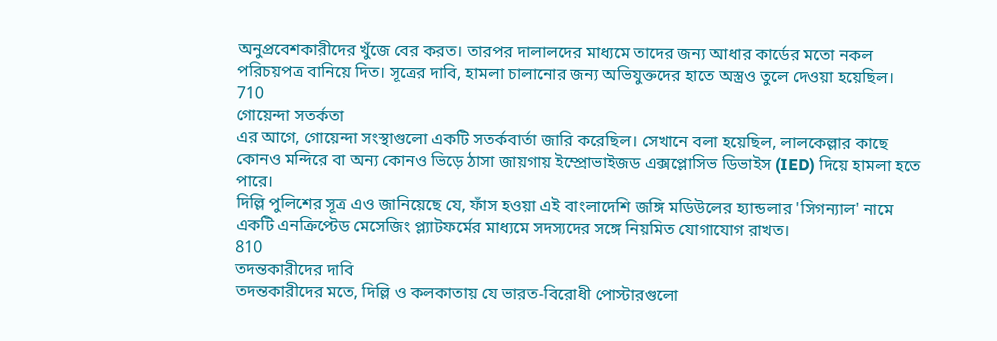অনুপ্রবেশকারীদের খুঁজে বের করত। তারপর দালালদের মাধ্যমে তাদের জন্য আধার কার্ডের মতো নকল পরিচয়পত্র বানিয়ে দিত। সূত্রের দাবি, হামলা চালানোর জন্য অভিযুক্তদের হাতে অস্ত্রও তুলে দেওয়া হয়েছিল।
710
গোয়েন্দা সতর্কতা
এর আগে, গোয়েন্দা সংস্থাগুলো একটি সতর্কবার্তা জারি করেছিল। সেখানে বলা হয়েছিল, লালকেল্লার কাছে কোনও মন্দিরে বা অন্য কোনও ভিড়ে ঠাসা জায়গায় ইম্প্রোভাইজড এক্সপ্লোসিভ ডিভাইস (IED) দিয়ে হামলা হতে পারে।
দিল্লি পুলিশের সূত্র এও জানিয়েছে যে, ফাঁস হওয়া এই বাংলাদেশি জঙ্গি মডিউলের হ্যান্ডলার 'সিগন্যাল' নামে একটি এনক্রিপ্টেড মেসেজিং প্ল্যাটফর্মের মাধ্যমে সদস্যদের সঙ্গে নিয়মিত যোগাযোগ রাখত।
810
তদন্তকারীদের দাবি
তদন্তকারীদের মতে, দিল্লি ও কলকাতায় যে ভারত-বিরোধী পোস্টারগুলো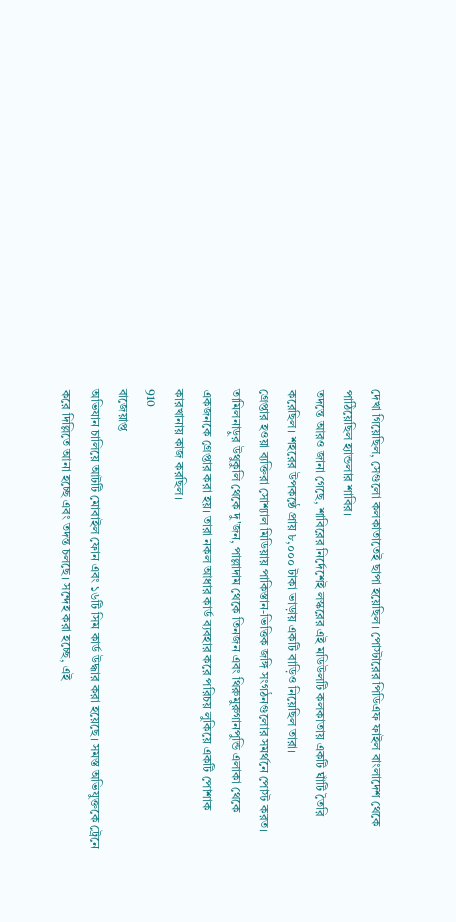দেখা গিয়েছিল, সেগুলো কলকাতাতেই ছাপা হয়েছিল। পোস্টারের পিডিএফ ফাইল বাংলাদেশ থেকে পাঠিয়েছিল হ্যান্ডলার শাবির।
তদন্তে আরও জানা গেছে, শাবিরের নির্দেশেই লস্করের এই মডিউলটি কলকাতায় একটি ঘাঁটি তৈরি করেছিল। শহরের উপকণ্ঠে প্রায় ৮,০০০ টাকা ভাড়ায় একটি বাড়িও নিয়েছিল তারা।
গ্রেপ্তার হওয়া ব্যক্তিরা সোশ্যাল মিডিয়ায় পাকিস্তান-ভিত্তিক জঙ্গি সংগঠনগুলোর সমর্থনে পোস্ট করত। তামিলনাড়ুর উথুকুলি থেকে দু'জন, পাল্লাদাম থেকে তিনজন এবং থিরুমুরুগানপুন্ডি এলাকা থেকে একজনকে গ্রেপ্তার করা হয়। তারা নকল আধার কার্ড ব্যবহার করে পরিচয় লুকিয়ে একটি পোশাক কারখানায় কাজ করছিল।
910
বাজেয়াপ্ত
অভিযান চালিয়ে আটটি মোবাইল ফোন এবং ১৬টি সিম কার্ড উদ্ধার করা হয়েছে। সমস্ত অভিযুক্তকে ট্রেনে করে দিল্লিতে আনা হচ্ছে এবং তদন্ত চলছে। সন্দেহ করা হচ্ছে, এই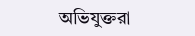অভিযুক্তরা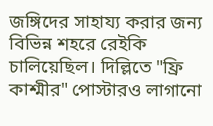জঙ্গিদের সাহায্য করার জন্য বিভিন্ন শহরে রেইকি চালিয়েছিল। দিল্লিতে "ফ্রি কাশ্মীর" পোস্টারও লাগানো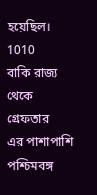হয়েছিল।
1010
বাকি রাজ্য থেকে গ্রেফতার
এর পাশাপাশি পশ্চিমবঙ্গ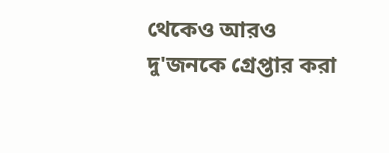থেকেও আরও দু'জনকে গ্রেপ্তার করা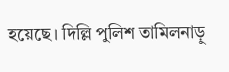হয়েছে। দিল্লি পুলিশ তামিলনাড়ু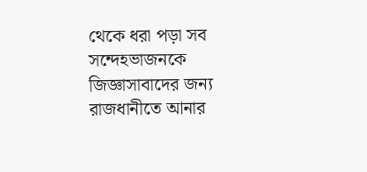থেকে ধরা পড়া সব সন্দেহভাজনকে জিজ্ঞাসাবাদের জন্য রাজধানীতে আনার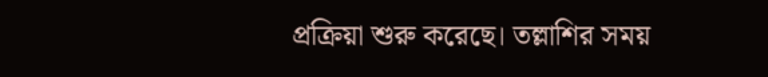প্রক্রিয়া শুরু করেছে। তল্লাশির সময়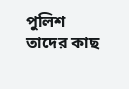পুলিশ তাদের কাছ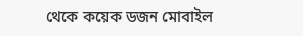থেকে কয়েক ডজন মোবাইল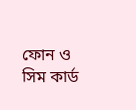ফোন ও সিম কার্ড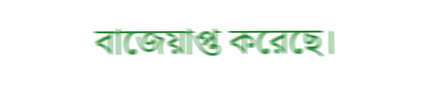বাজেয়াপ্ত করেছে।